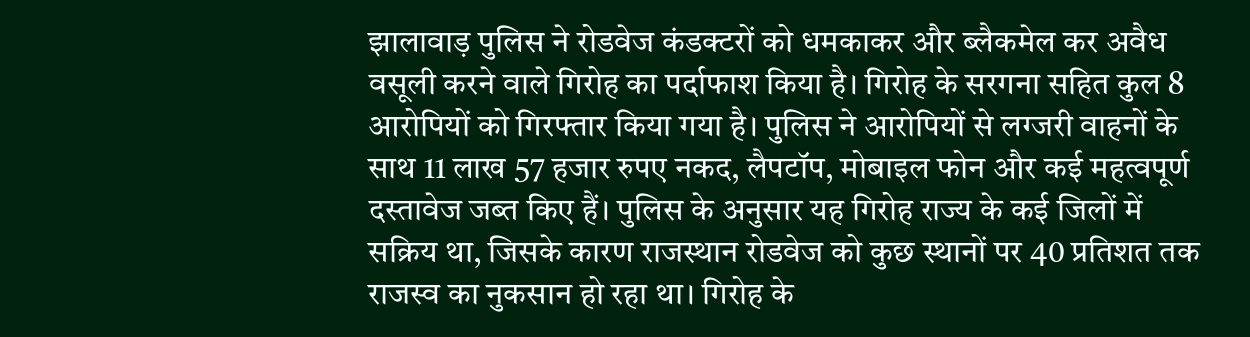झालावाड़ पुलिस ने रोडवेज कंडक्टरों को धमकाकर और ब्लैकमेल कर अवैध वसूली करने वाले गिरोह का पर्दाफाश किया है। गिरोह के सरगना सहित कुल 8 आरोपियों को गिरफ्तार किया गया है। पुलिस ने आरोपियों से लग्जरी वाहनों के साथ 11 लाख 57 हजार रुपए नकद, लैपटॉप, मोबाइल फोन और कई महत्वपूर्ण दस्तावेज जब्त किए हैं। पुलिस के अनुसार यह गिरोह राज्य के कई जिलों में सक्रिय था, जिसके कारण राजस्थान रोडवेज को कुछ स्थानों पर 40 प्रतिशत तक राजस्व का नुकसान हो रहा था। गिरोह के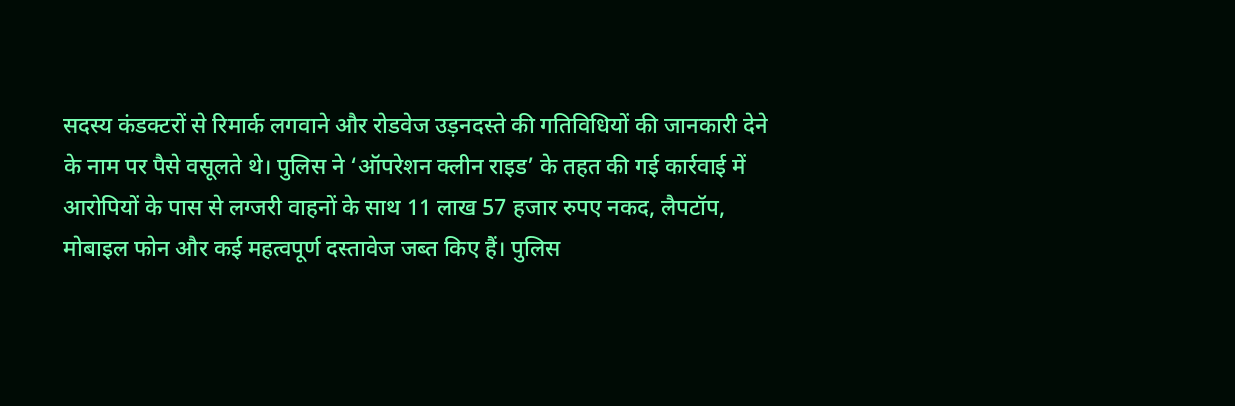सदस्य कंडक्टरों से रिमार्क लगवाने और रोडवेज उड़नदस्ते की गतिविधियों की जानकारी देने के नाम पर पैसे वसूलते थे। पुलिस ने ‘ऑपरेशन क्लीन राइड’ के तहत की गई कार्रवाई में आरोपियों के पास से लग्जरी वाहनों के साथ 11 लाख 57 हजार रुपए नकद, लैपटॉप, मोबाइल फोन और कई महत्वपूर्ण दस्तावेज जब्त किए हैं। पुलिस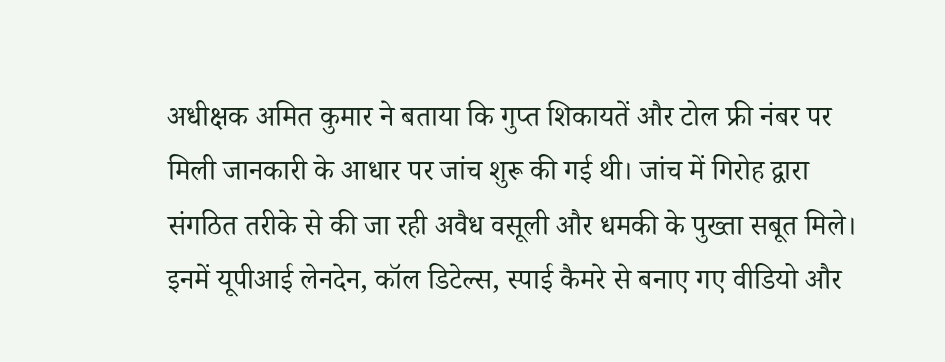अधीक्षक अमित कुमार ने बताया कि गुप्त शिकायतें और टोल फ्री नंबर पर मिली जानकारी के आधार पर जांच शुरू की गई थी। जांच में गिरोह द्वारा संगठित तरीके से की जा रही अवैध वसूली और धमकी के पुख्ता सबूत मिले। इनमें यूपीआई लेनदेन, कॉल डिटेल्स, स्पाई कैमरे से बनाए गए वीडियो और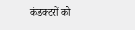कंडक्टरों को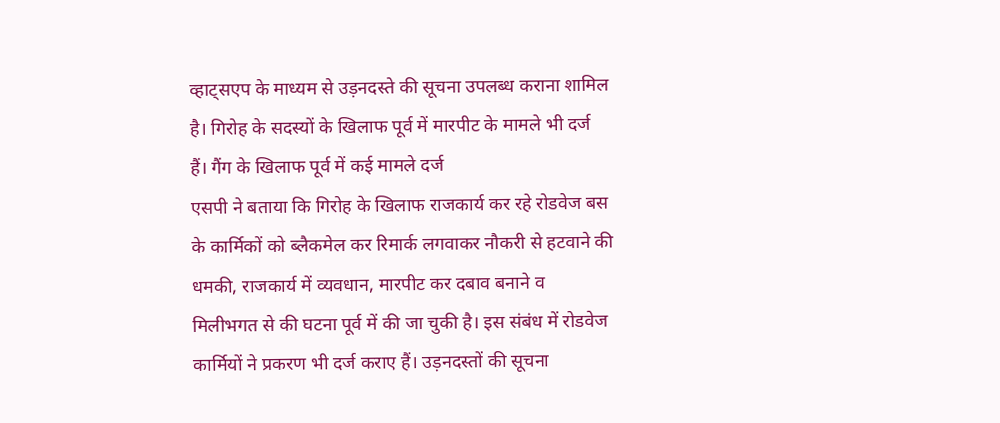व्हाट्सएप के माध्यम से उड़नदस्ते की सूचना उपलब्ध कराना शामिल है। गिरोह के सदस्यों के खिलाफ पूर्व में मारपीट के मामले भी दर्ज हैं। गैंग के खिलाफ पूर्व में कई मामले दर्ज
एसपी ने बताया कि गिरोह के खिलाफ राजकार्य कर रहे रोडवेज बस के कार्मिकों को ब्लैकमेल कर रिमार्क लगवाकर नौकरी से हटवाने की धमकी, राजकार्य में व्यवधान, मारपीट कर दबाव बनाने व मिलीभगत से की घटना पूर्व में की जा चुकी है। इस संबंध में रोडवेज कार्मियों ने प्रकरण भी दर्ज कराए हैं। उड़नदस्तों की सूचना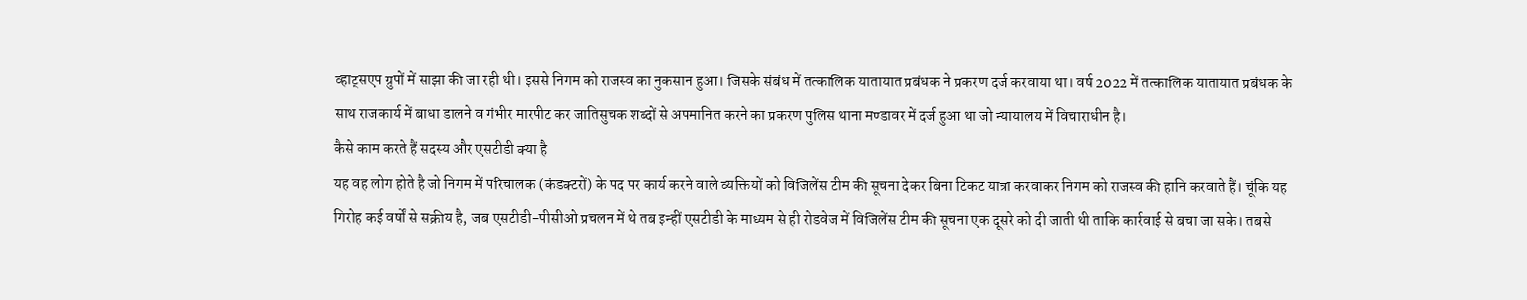व्हाट्सएप ग्रुपों में साझा की जा रही थी। इससे निगम को राजस्व का नुकसान हुआ। जिसके संबंध में तत्कालिक यातायात प्रबंधक ने प्रकरण दर्ज करवाया था। वर्ष 2022 में तत्कालिक यातायात प्रबंधक के साथ राजकार्य में बाधा डालने व गंभीर मारपीट कर जातिसुचक शब्दों से अपमानित करने का प्रकरण पुलिस थाना मण्डावर में दर्ज हुआ था जो न्यायालय में विचाराधीन है।
कैसे काम करते हैं सदस्य और एसटीडी क्या है
यह वह लोग होते है जो निगम में परिचालक (कंडक्टरों) के पद पर कार्य करने वाले व्यक्तियों को विजिलेंस टीम की सूचना देकर बिना टिकट यात्रा करवाकर निगम को राजस्व की हानि करवाते हैं। चूंकि यह गिरोह कई वर्षों से सक्रीय है, जब एसटीडी-पीसीओ प्रचलन में थे तब इन्हीं एसटीडी के माध्यम से ही रोडवेज में विजिलेंस टीम की सूचना एक दूसरे को दी जाती थी ताकि कार्रवाई से बचा जा सके। तबसे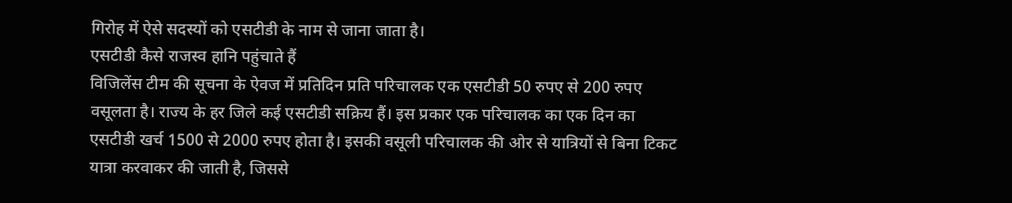गिरोह में ऐसे सदस्यों को एसटीडी के नाम से जाना जाता है।
एसटीडी कैसे राजस्व हानि पहुंचाते हैं
विजिलेंस टीम की सूचना के ऐवज में प्रतिदिन प्रति परिचालक एक एसटीडी 50 रुपए से 200 रुपए वसूलता है। राज्य के हर जिले कई एसटीडी सक्रिय हैं। इस प्रकार एक परिचालक का एक दिन का एसटीडी खर्च 1500 से 2000 रुपए होता है। इसकी वसूली परिचालक की ओर से यात्रियों से बिना टिकट यात्रा करवाकर की जाती है, जिससे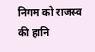निगम को राजस्व की हानि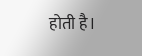होती है।